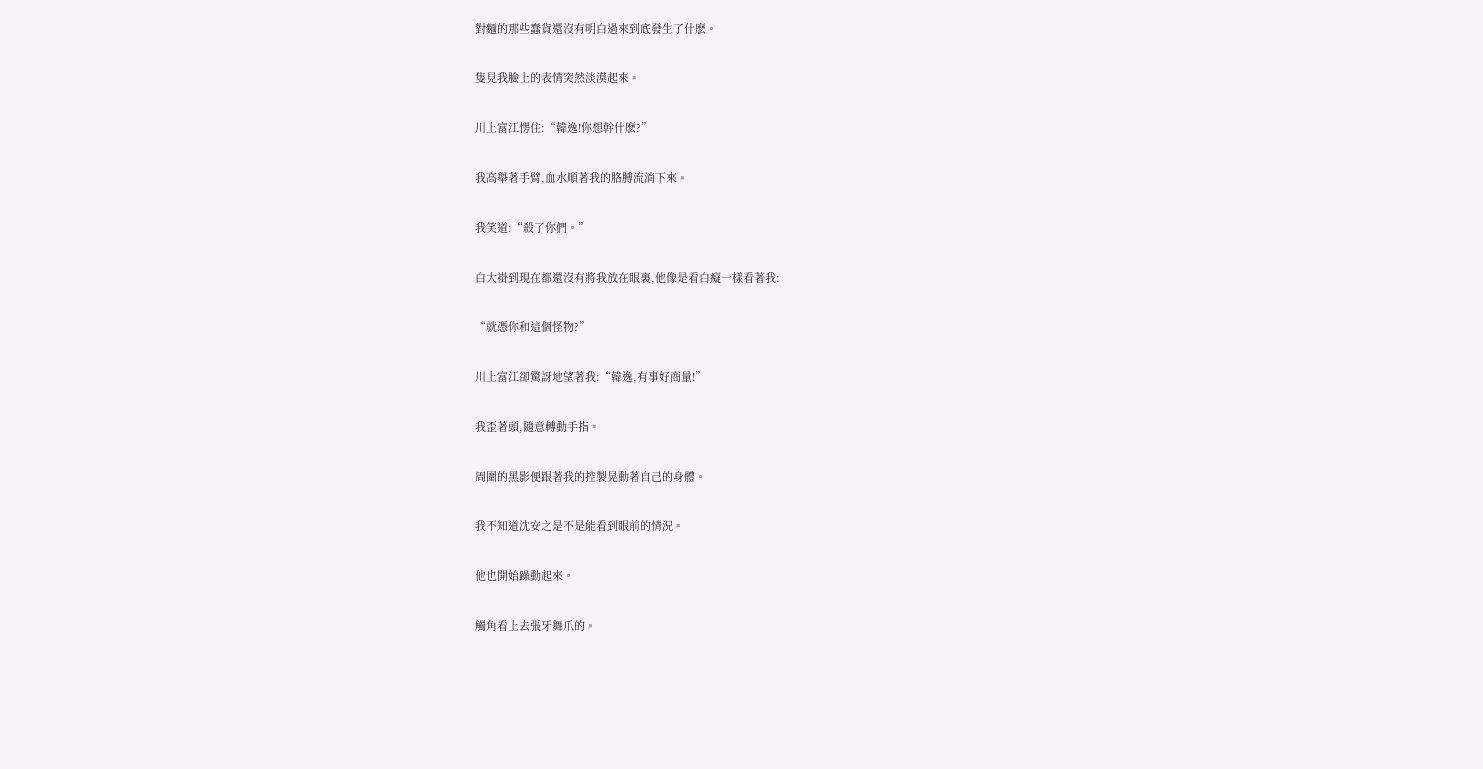對麵的那些蠢貨還沒有明白過來到底發生了什麽。

隻見我臉上的表情突然淡漠起來。

川上富江愣住:“韓逸!你想幹什麽?”

我高舉著手臂,血水順著我的胳膊流淌下來。

我笑道:“殺了你們。”

白大褂到現在都還沒有將我放在眼裏,他像是看白癡一樣看著我:

“就憑你和這個怪物?”

川上富江卻驚訝地望著我:“韓逸,有事好商量!”

我歪著頭,隨意轉動手指。

周圍的黑影便跟著我的控製晃動著自己的身體。

我不知道沈安之是不是能看到眼前的情況。

他也開始躁動起來。

觸角看上去張牙舞爪的。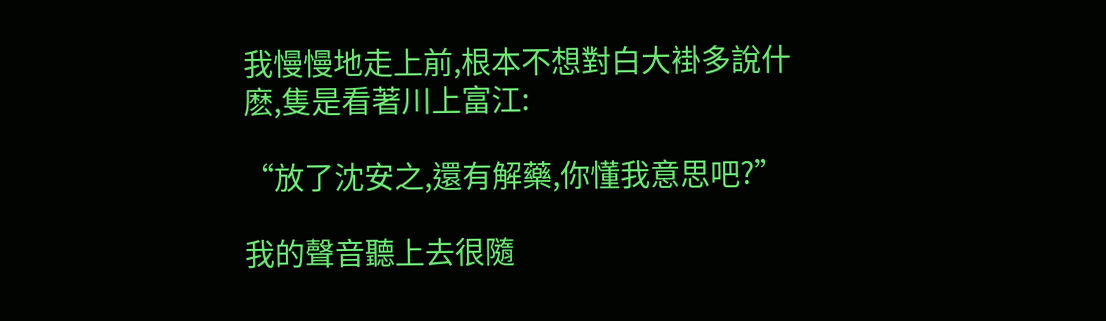我慢慢地走上前,根本不想對白大褂多說什麽,隻是看著川上富江:

“放了沈安之,還有解藥,你懂我意思吧?”

我的聲音聽上去很隨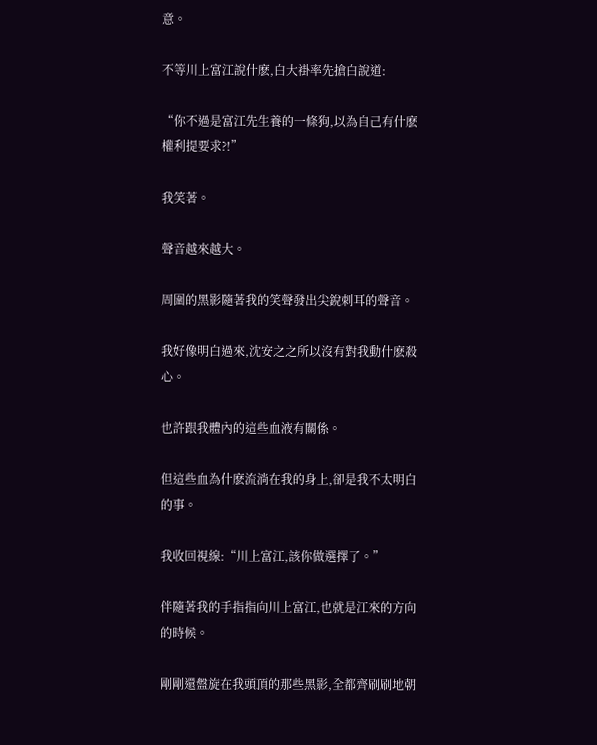意。

不等川上富江說什麽,白大褂率先搶白說道:

“你不過是富江先生養的一條狗,以為自己有什麽權利提要求?!”

我笑著。

聲音越來越大。

周圍的黑影隨著我的笑聲發出尖銳刺耳的聲音。

我好像明白過來,沈安之之所以沒有對我動什麽殺心。

也許跟我體內的這些血液有關係。

但這些血為什麽流淌在我的身上,卻是我不太明白的事。

我收回視線:“川上富江,該你做選擇了。”

伴隨著我的手指指向川上富江,也就是江來的方向的時候。

剛剛還盤旋在我頭頂的那些黑影,全都齊刷刷地朝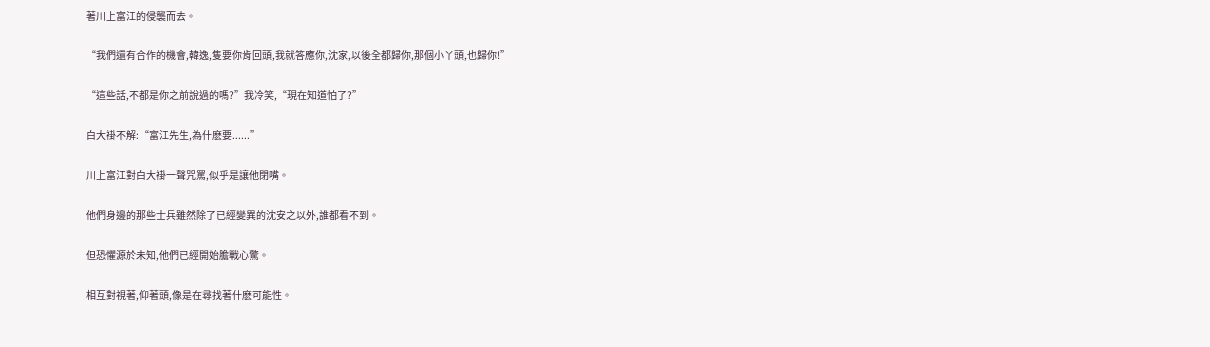著川上富江的侵襲而去。

“我們還有合作的機會,韓逸,隻要你肯回頭,我就答應你,沈家,以後全都歸你,那個小丫頭,也歸你!”

“這些話,不都是你之前說過的嗎?”我冷笑,“現在知道怕了?”

白大褂不解:“富江先生,為什麽要......”

川上富江對白大褂一聲咒罵,似乎是讓他閉嘴。

他們身邊的那些士兵雖然除了已經變異的沈安之以外,誰都看不到。

但恐懼源於未知,他們已經開始膽戰心驚。

相互對視著,仰著頭,像是在尋找著什麽可能性。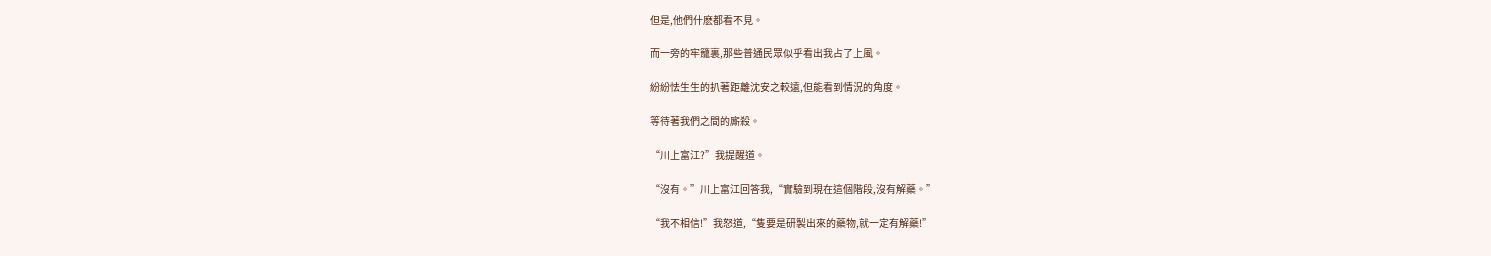但是,他們什麽都看不見。

而一旁的牢籠裏,那些普通民眾似乎看出我占了上風。

紛紛怯生生的扒著距離沈安之較遠,但能看到情況的角度。

等待著我們之間的廝殺。

“川上富江?”我提醒道。

“沒有。”川上富江回答我,“實驗到現在這個階段,沒有解藥。”

“我不相信!”我怒道,“隻要是研製出來的藥物,就一定有解藥!”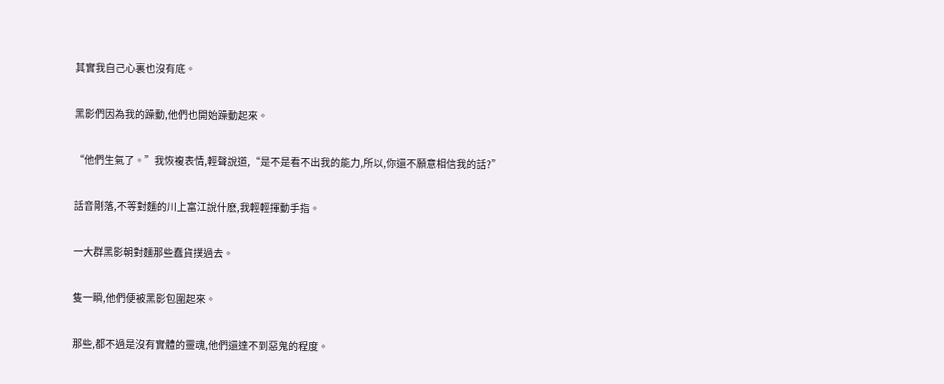其實我自己心裏也沒有底。

黑影們因為我的躁動,他們也開始躁動起來。

“他們生氣了。”我恢複表情,輕聲說道,“是不是看不出我的能力,所以,你還不願意相信我的話?”

話音剛落,不等對麵的川上富江說什麽,我輕輕揮動手指。

一大群黑影朝對麵那些蠢貨撲過去。

隻一瞬,他們便被黑影包圍起來。

那些,都不過是沒有實體的靈魂,他們還達不到惡鬼的程度。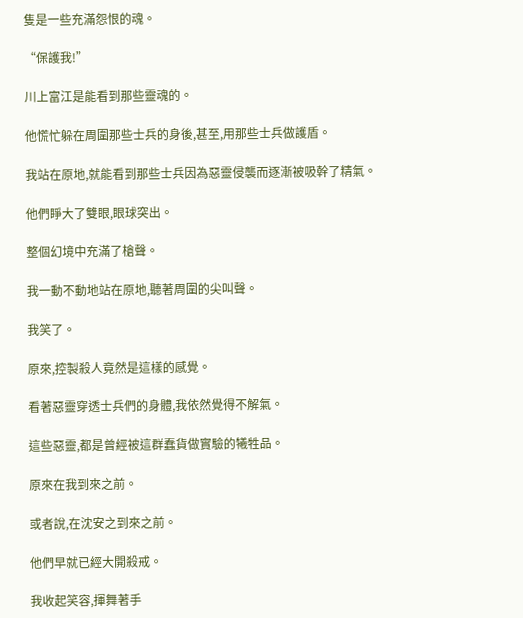隻是一些充滿怨恨的魂。

“保護我!”

川上富江是能看到那些靈魂的。

他慌忙躲在周圍那些士兵的身後,甚至,用那些士兵做護盾。

我站在原地,就能看到那些士兵因為惡靈侵襲而逐漸被吸幹了精氣。

他們睜大了雙眼,眼球突出。

整個幻境中充滿了槍聲。

我一動不動地站在原地,聽著周圍的尖叫聲。

我笑了。

原來,控製殺人竟然是這樣的感覺。

看著惡靈穿透士兵們的身體,我依然覺得不解氣。

這些惡靈,都是曾經被這群蠢貨做實驗的犧牲品。

原來在我到來之前。

或者說,在沈安之到來之前。

他們早就已經大開殺戒。

我收起笑容,揮舞著手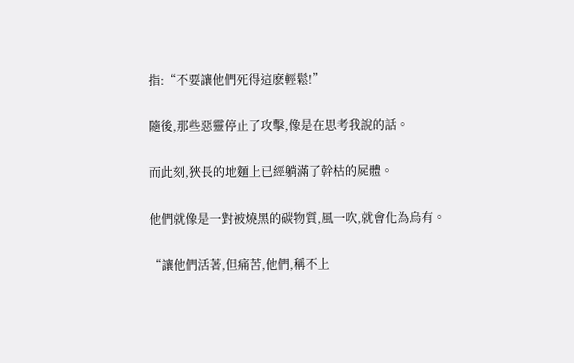指:“不要讓他們死得這麽輕鬆!”

隨後,那些惡靈停止了攻擊,像是在思考我說的話。

而此刻,狹長的地麵上已經躺滿了幹枯的屍體。

他們就像是一對被燒黑的碳物質,風一吹,就會化為烏有。

“讓他們活著,但痛苦,他們,稱不上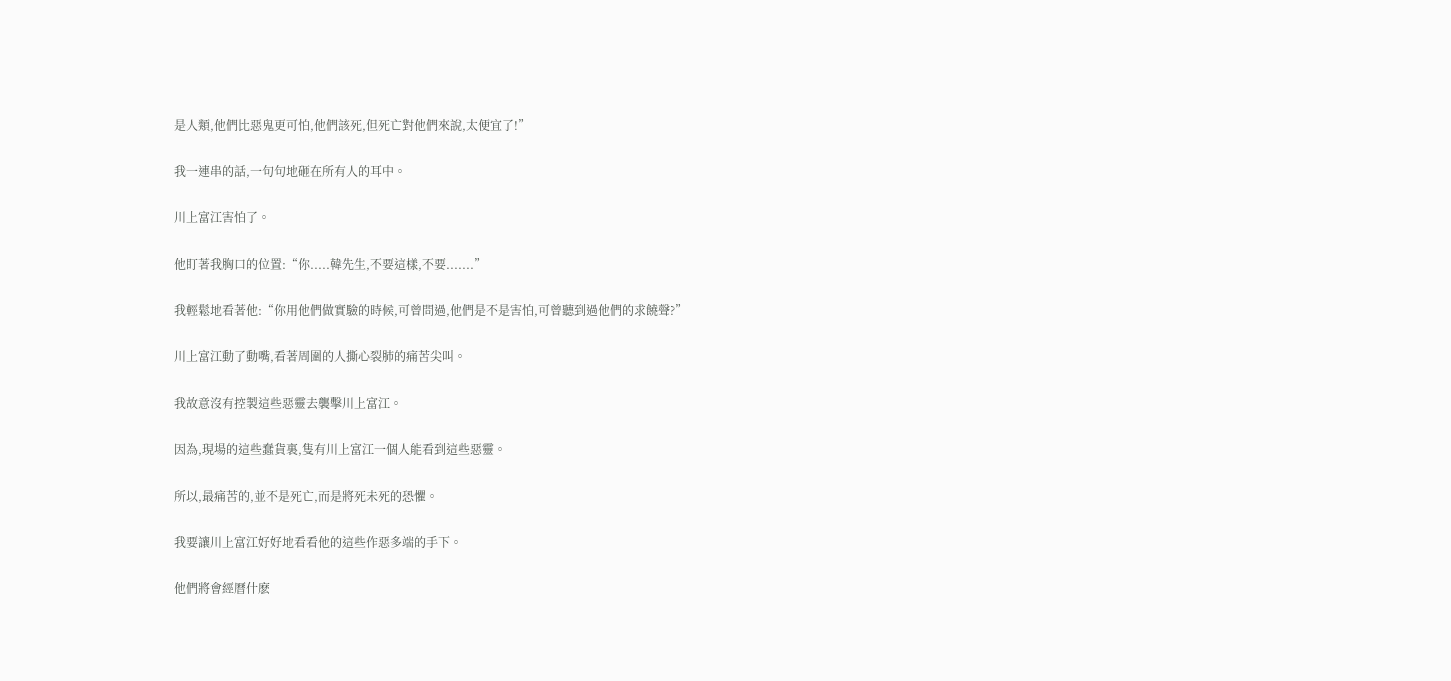是人類,他們比惡鬼更可怕,他們該死,但死亡對他們來說,太便宜了!”

我一連串的話,一句句地砸在所有人的耳中。

川上富江害怕了。

他盯著我胸口的位置:“你.....韓先生,不要這樣,不要.......”

我輕鬆地看著他:“你用他們做實驗的時候,可曾問過,他們是不是害怕,可曾聽到過他們的求饒聲?”

川上富江動了動嘴,看著周圍的人撕心裂肺的痛苦尖叫。

我故意沒有控製這些惡靈去襲擊川上富江。

因為,現場的這些蠢貨裏,隻有川上富江一個人能看到這些惡靈。

所以,最痛苦的,並不是死亡,而是將死未死的恐懼。

我要讓川上富江好好地看看他的這些作惡多端的手下。

他們將會經曆什麽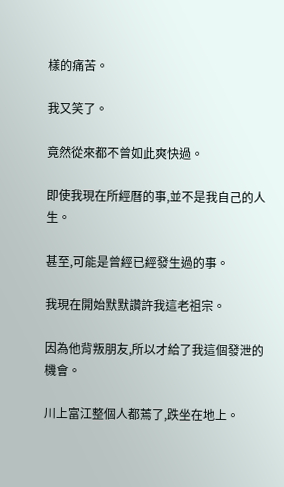樣的痛苦。

我又笑了。

竟然從來都不曾如此爽快過。

即使我現在所經曆的事,並不是我自己的人生。

甚至,可能是曾經已經發生過的事。

我現在開始默默讚許我這老祖宗。

因為他背叛朋友,所以才給了我這個發泄的機會。

川上富江整個人都蔫了,跌坐在地上。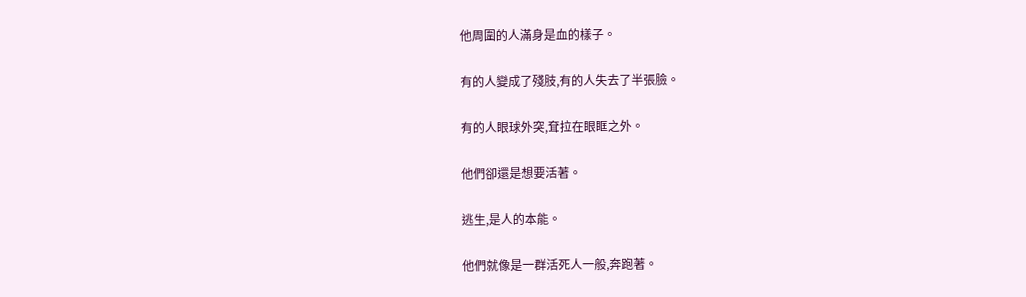他周圍的人滿身是血的樣子。

有的人變成了殘肢,有的人失去了半張臉。

有的人眼球外突,耷拉在眼眶之外。

他們卻還是想要活著。

逃生,是人的本能。

他們就像是一群活死人一般,奔跑著。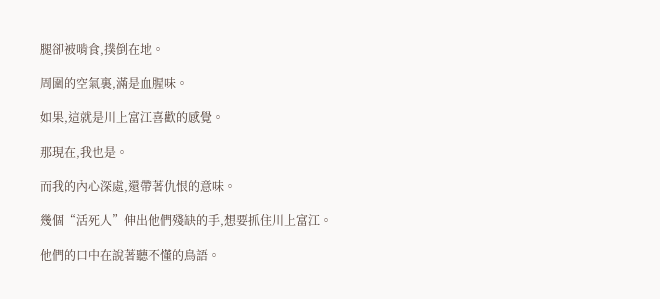腿卻被啃食,撲倒在地。

周圍的空氣裏,滿是血腥味。

如果,這就是川上富江喜歡的感覺。

那現在,我也是。

而我的內心深處,還帶著仇恨的意味。

幾個“活死人”伸出他們殘缺的手,想要抓住川上富江。

他們的口中在說著聽不懂的鳥語。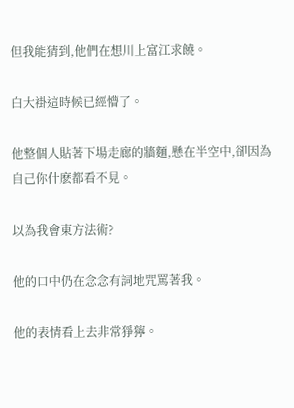但我能猜到,他們在想川上富江求饒。

白大褂這時候已經懵了。

他整個人貼著下場走廊的牆麵,懸在半空中,卻因為自己你什麽都看不見。

以為我會東方法術?

他的口中仍在念念有詞地咒罵著我。

他的表情看上去非常猙獰。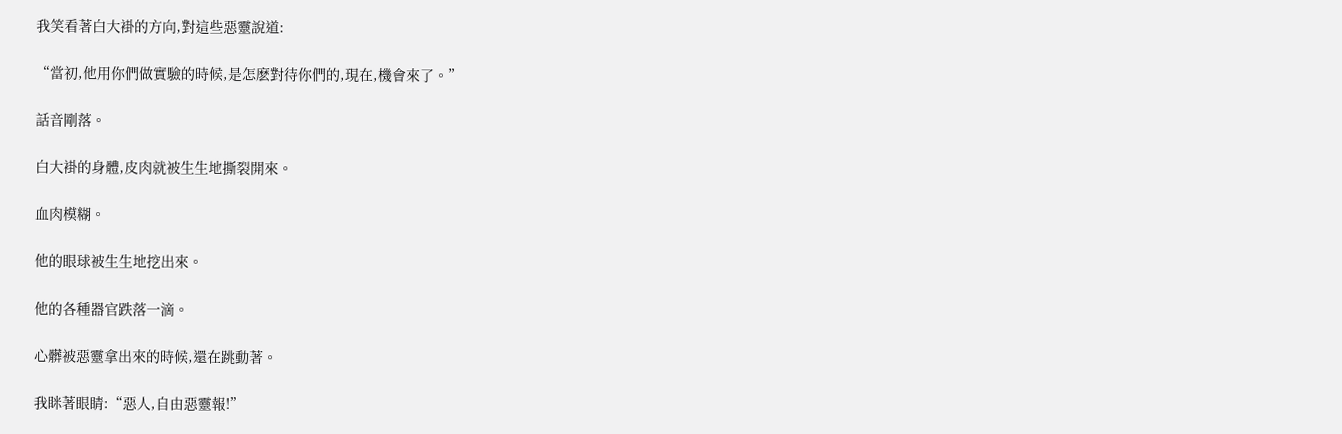我笑看著白大褂的方向,對這些惡靈說道:

“當初,他用你們做實驗的時候,是怎麽對待你們的,現在,機會來了。”

話音剛落。

白大褂的身體,皮肉就被生生地撕裂開來。

血肉模糊。

他的眼球被生生地挖出來。

他的各種器官跌落一滴。

心髒被惡靈拿出來的時候,還在跳動著。

我眯著眼睛:“惡人,自由惡靈報!”